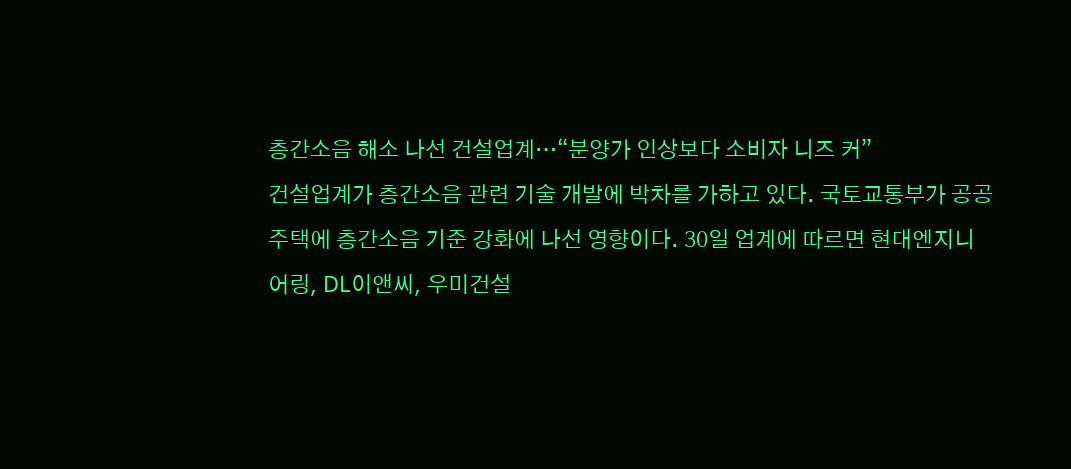층간소음 해소 나선 건설업계…“분양가 인상보다 소비자 니즈 커”
건설업계가 층간소음 관련 기술 개발에 박차를 가하고 있다. 국토교통부가 공공주택에 층간소음 기준 강화에 나선 영향이다. 30일 업계에 따르면 현대엔지니어링, DL이앤씨, 우미건설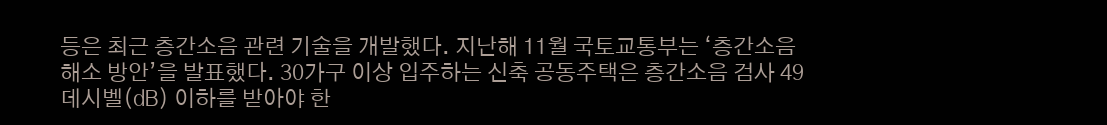등은 최근 층간소음 관련 기술을 개발했다. 지난해 11월 국토교통부는 ‘층간소음 해소 방안’을 발표했다. 30가구 이상 입주하는 신축 공동주택은 층간소음 검사 49데시벨(㏈) 이하를 받아야 한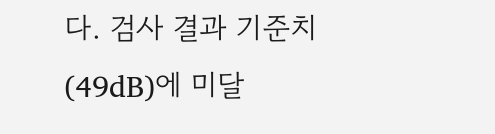다. 검사 결과 기준치(49dB)에 미달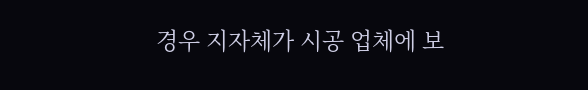경우 지자체가 시공 업체에 보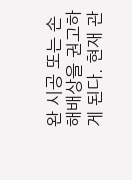완 시공 또는 손해배상을 권고하게 된다. 현재 관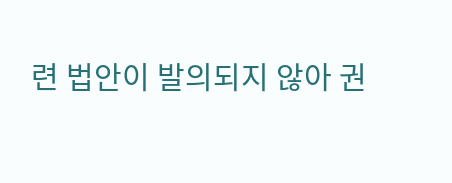련 법안이 발의되지 않아 권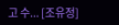고 수... [조유정]